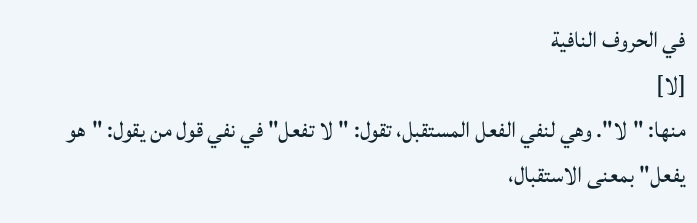في الحروف النافية
[لا]
منها: "لا". وهي لنفي الفعل المستقبل، تقول: "لا تفعل" في نفي قول من يقول: "هو يفعل" بمعنى الاستقبال،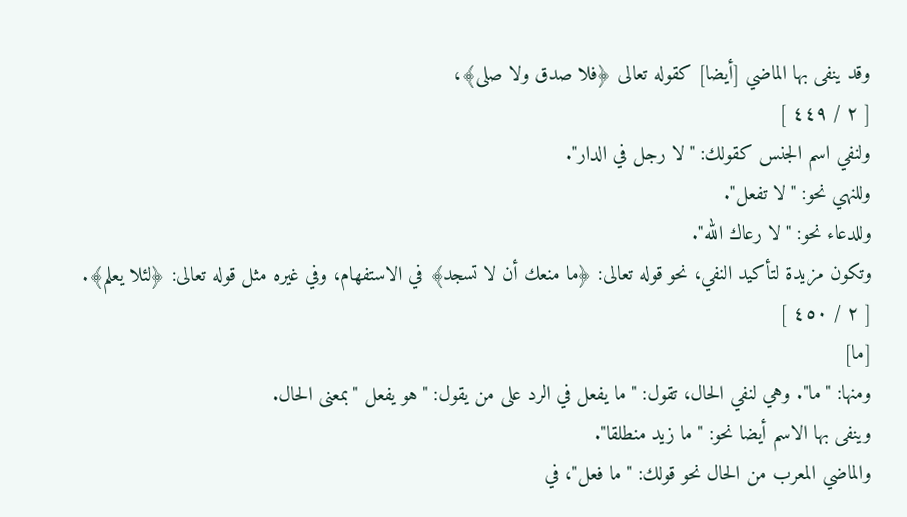وقد ينفى بها الماضي [أيضا] كقوله تعالى ﴿فلا صدق ولا صلى﴾،
[ ٢ / ٤٤٩ ]
ولنفي اسم الجنس كقولك: "لا رجل في الدار".
وللنهي نحو: "لا تفعل".
وللدعاء نحو: "لا رعاك الله".
وتكون مزيدة لتأكيد النفي، نحو قوله تعالى: ﴿ما منعك أن لا تسجد﴾ في الاستفهام، وفي غيره مثل قوله تعالى: ﴿لئلا يعلم﴾.
[ ٢ / ٤٥٠ ]
[ما]
ومنها: "ما". وهي لنفي الحال، تقول: "ما يفعل في الرد على من يقول: "هو يفعل "بمعنى الحال.
وينفى بها الاسم أيضا نحو: "ما زيد منطلقا".
والماضي المعرب من الحال نحو قولك: "ما فعل"، في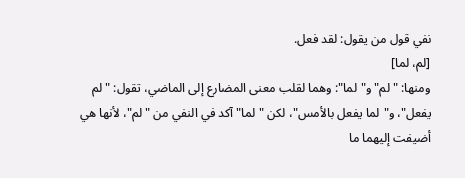نفي قول من يقول: لقد فعل.
[لم، لما]
ومنها: "لم" و"لما": وهما لقلب معنى المضارع إلى الماضي، تقول: "لم يفعل"، و"لما يفعل بالأمس"، لكن "لما" آكد في النفي من "لم"، لأنها هي أضيفت إليهما ما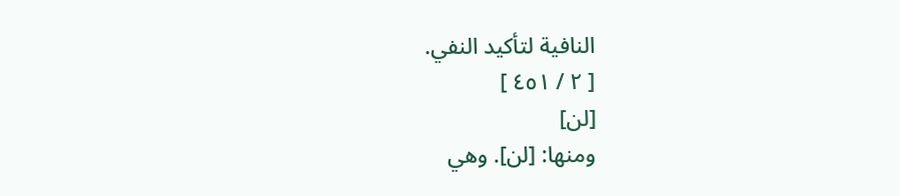النافية لتأكيد النفي.
[ ٢ / ٤٥١ ]
[لن]
ومنها: [لن]. وهي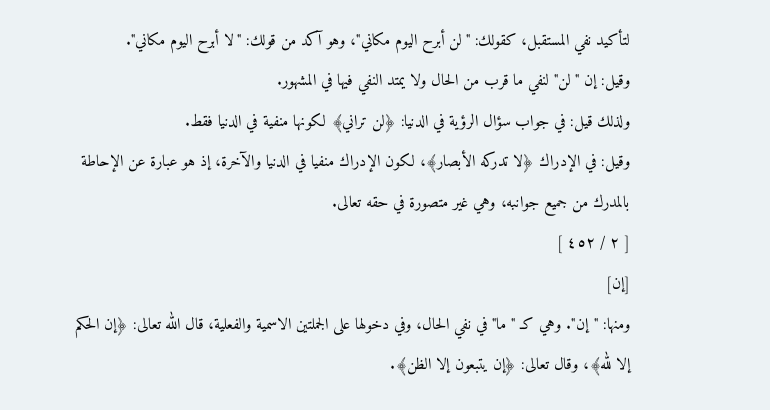لتأكيد نفي المستقبل، كقولك: "لن أبرح اليوم مكاني"، وهو آكد من قولك: "لا أبرح اليوم مكاني".
وقيل: إن "لن" لنفي ما قرب من الحال ولا يمتد النفي فيها في المشهور.
ولذلك قيل: في جواب سؤال الرؤية في الدنيا: ﴿لن تراني﴾ لكونها منفية في الدنيا فقط.
وقيل: في الإدراك ﴿لا تدركه الأبصار﴾، لكون الإدراك منفيا في الدنيا والآخرة، إذ هو عبارة عن الإحاطة بالمدرك من جميع جوانبه، وهي غير متصورة في حقه تعالى.
[ ٢ / ٤٥٢ ]
[إن]
ومنها: "إن". وهي كـ "ما" في نفي الحال، وفي دخولها على الجملتين الاسمية والفعلية، قال الله تعالى: ﴿إن الحكم إلا لله﴾، وقال تعالى: ﴿إن يتبعون إلا الظن﴾.